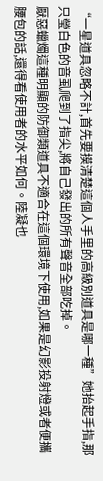“一星道具忽略不計,首先要摸清楚這個人手里的高級別道具是哪一種”她抬起手指,那只瑩白色的音虱爬到了指尖,將自己發出的所有聲音全部吃掉。
厭惡蠟燭這種明顯的防御類道具不適合在這個環境下使用,如果是幻影投射燈或者便攜腰包的話,還得看使用者的水平如何。陸凝也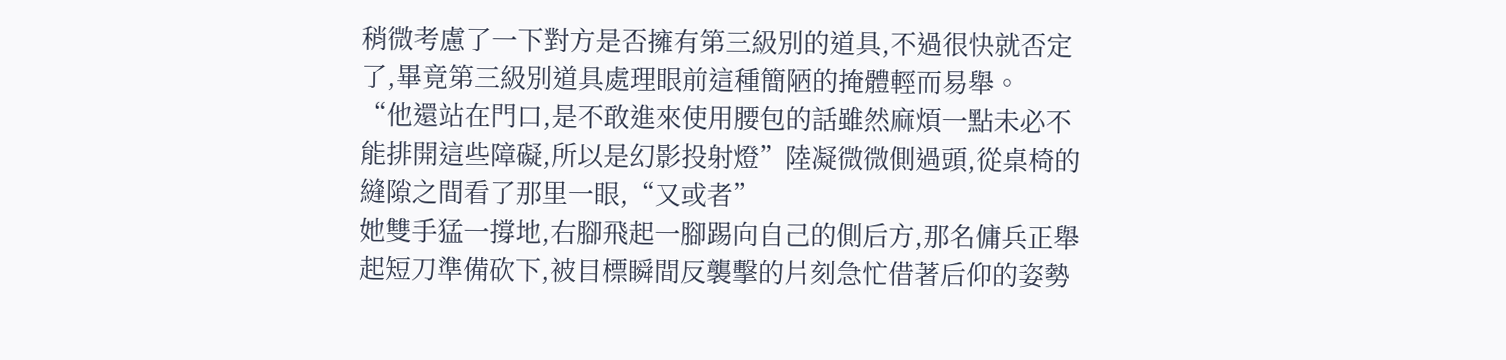稍微考慮了一下對方是否擁有第三級別的道具,不過很快就否定了,畢竟第三級別道具處理眼前這種簡陋的掩體輕而易舉。
“他還站在門口,是不敢進來使用腰包的話雖然麻煩一點未必不能排開這些障礙,所以是幻影投射燈”陸凝微微側過頭,從桌椅的縫隙之間看了那里一眼,“又或者”
她雙手猛一撐地,右腳飛起一腳踢向自己的側后方,那名傭兵正舉起短刀準備砍下,被目標瞬間反襲擊的片刻急忙借著后仰的姿勢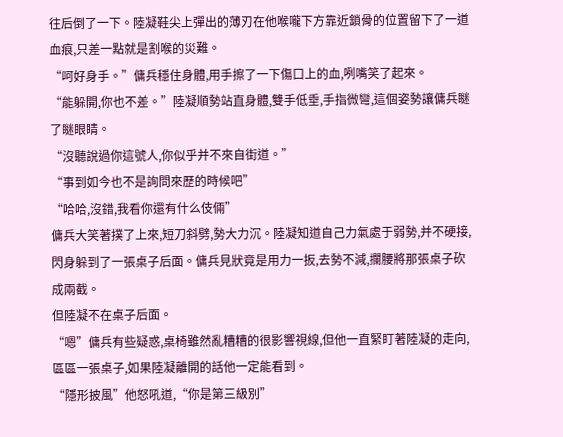往后倒了一下。陸凝鞋尖上彈出的薄刃在他喉嚨下方靠近鎖骨的位置留下了一道血痕,只差一點就是割喉的災難。
“呵好身手。”傭兵穩住身體,用手擦了一下傷口上的血,咧嘴笑了起來。
“能躲開,你也不差。”陸凝順勢站直身體,雙手低垂,手指微彎,這個姿勢讓傭兵瞇了瞇眼睛。
“沒聽說過你這號人,你似乎并不來自街道。”
“事到如今也不是詢問來歷的時候吧”
“哈哈,沒錯,我看你還有什么伎倆”
傭兵大笑著撲了上來,短刀斜劈,勢大力沉。陸凝知道自己力氣處于弱勢,并不硬接,閃身躲到了一張桌子后面。傭兵見狀竟是用力一扳,去勢不減,攔腰將那張桌子砍成兩截。
但陸凝不在桌子后面。
“嗯”傭兵有些疑惑,桌椅雖然亂糟糟的很影響視線,但他一直緊盯著陸凝的走向,區區一張桌子,如果陸凝離開的話他一定能看到。
“隱形披風”他怒吼道,“你是第三級別”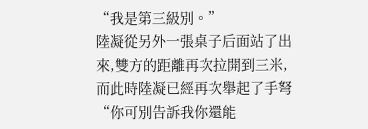“我是第三級別。”
陸凝從另外一張桌子后面站了出來,雙方的距離再次拉開到三米,而此時陸凝已經再次舉起了手弩“你可別告訴我你還能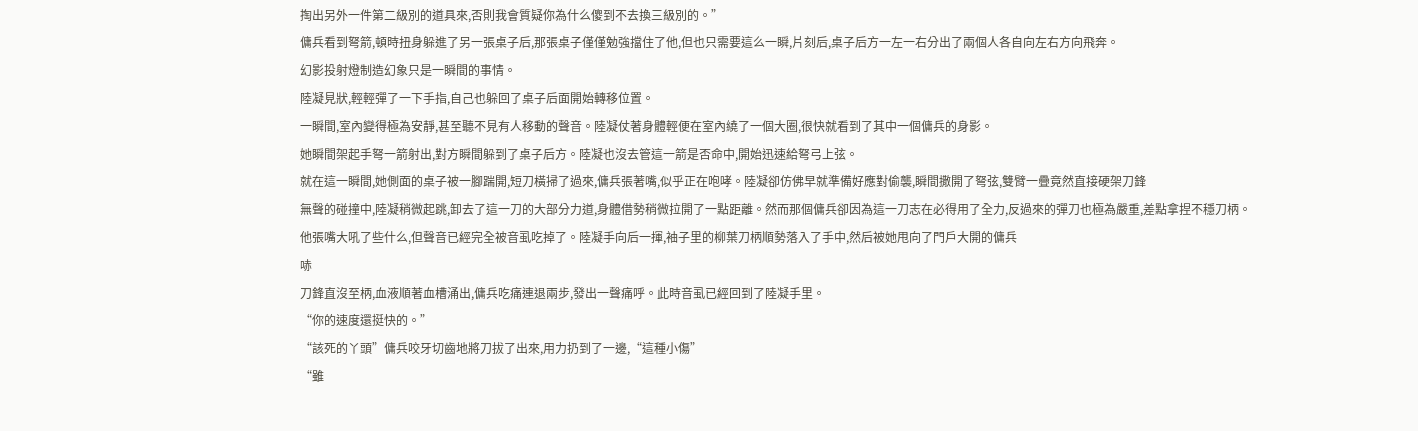掏出另外一件第二級別的道具來,否則我會質疑你為什么傻到不去換三級別的。”
傭兵看到弩箭,頓時扭身躲進了另一張桌子后,那張桌子僅僅勉強擋住了他,但也只需要這么一瞬,片刻后,桌子后方一左一右分出了兩個人各自向左右方向飛奔。
幻影投射燈制造幻象只是一瞬間的事情。
陸凝見狀,輕輕彈了一下手指,自己也躲回了桌子后面開始轉移位置。
一瞬間,室內變得極為安靜,甚至聽不見有人移動的聲音。陸凝仗著身體輕便在室內繞了一個大圈,很快就看到了其中一個傭兵的身影。
她瞬間架起手弩一箭射出,對方瞬間躲到了桌子后方。陸凝也沒去管這一箭是否命中,開始迅速給弩弓上弦。
就在這一瞬間,她側面的桌子被一腳踹開,短刀橫掃了過來,傭兵張著嘴,似乎正在咆哮。陸凝卻仿佛早就準備好應對偷襲,瞬間撒開了弩弦,雙臂一疊竟然直接硬架刀鋒
無聲的碰撞中,陸凝稍微起跳,卸去了這一刀的大部分力道,身體借勢稍微拉開了一點距離。然而那個傭兵卻因為這一刀志在必得用了全力,反過來的彈刀也極為嚴重,差點拿捏不穩刀柄。
他張嘴大吼了些什么,但聲音已經完全被音虱吃掉了。陸凝手向后一揮,袖子里的柳葉刀柄順勢落入了手中,然后被她甩向了門戶大開的傭兵
哧
刀鋒直沒至柄,血液順著血槽涌出,傭兵吃痛連退兩步,發出一聲痛呼。此時音虱已經回到了陸凝手里。
“你的速度還挺快的。”
“該死的丫頭”傭兵咬牙切齒地將刀拔了出來,用力扔到了一邊,“這種小傷”
“雖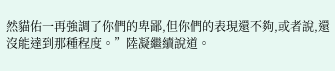然貓佑一再強調了你們的卑鄙,但你們的表現還不夠,或者說,還沒能達到那種程度。”陸凝繼續說道。